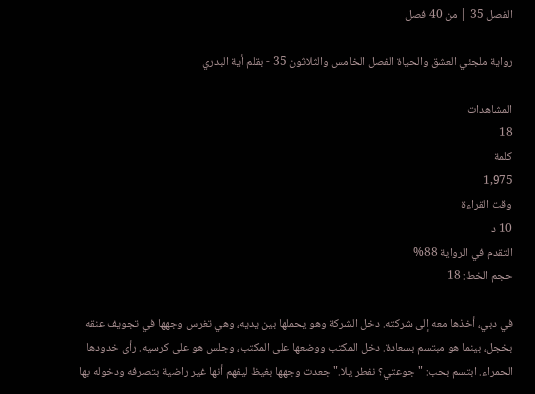الفصل 35 | من 40 فصل

رواية ملجئي العشق والحياة الفصل الخامس والثلاثون 35 - بقلم أية البدري

المشاهدات
18
كلمة
1,975
وقت القراءة
10 د
التقدم في الرواية 88%
حجم الخط: 18

في دبي، أخذها معه إلى شركته. دخل الشركة وهو يحملها بين يديه، وهي تغرس وجهها في تجويف عنقه بخجل، بينما هو مبتسم بسعادة. دخل المكتب ووضعها على المكتب، وجلس هو على كرسيه. رأى خدودها الحمراء. ابتسم بحب: "جوعتي؟ نفطر يلا." جعدت وجهها بغيظ ليفهم أنها غير راضية بتصرفه ودخوله بها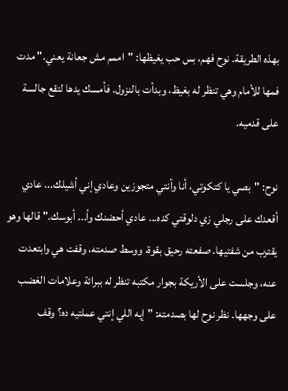بهذه الطريقة. نوح فهم، بس حب يغيظها: "اممم مش جعانة يعني." مدت فمها للأمام وهي تنظر له بغيظ، وبدأت بالنزول. فأمسك يدها لتقع جالسة على قدميه.

نوح: "بصي يا كتكوتي، أنا وأنتي متجوزين وعادي إني أشيلك... عادي أقعدك على رجلي زي دلوقتي كده... عادي أحضنك وأ... أبوسك." قالها وهو يقترب من شفتيها. صفعته رحيق بقوة، ووسط صدمته، وقفت هي وابتعدت عنه، وجلست على الأريكة بجوار مكتبه تنظر له ببرائة وعلامات الغضب على وجهها. نظر نوح لها بصدمته: "إيه اللي إنتي عملتيه ده؟ وقف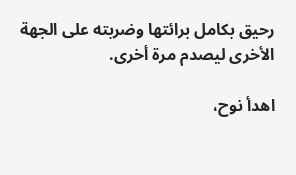رحيق بكامل برائتها وضربته على الجهة الأخرى ليصدم مرة أخرى.

اهدأ نوح،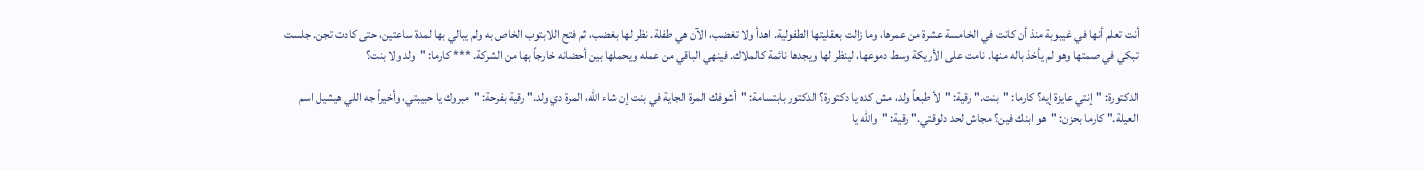أنت تعلم أنها في غيبوبة منذ أن كانت في الخامسة عشرة من عمرها، وما زالت بعقليتها الطفولية. اهدأ ولا تغضب، الآن هي طفلة. نظر لها بغضب، ثم فتح اللابتوب الخاص به ولم يبالي بها لمدة ساعتين، حتى كادت تجن. جلست تبكي في صمتها وهو لم يأخذ باله منها. نامت على الأريكة وسط دموعها، لينظر لها ويجدها نائمة كالملاك. فينهي الباقي من عمله ويحملها بين أحضانه خارجاً بها من الشركة. *** كارما: "ولد ولا بنت؟

الدكتورة: "إنتي عايزة إيه؟ كارما: "بنت." رقية: "لأ طبعاً ولد، مش كده يا دكتورة؟ الدكتور بابتسامة: "أشوفك المرة الجاية في بنت إن شاء الله، المرة دي ولد." رقية بفرحة: "مبروك يا حبيبتي، وأخيراً جه اللي هيشيل اسم العيلة." كارما بحزن: "هو ابنك فين؟ مجاش لحد دلوقتي." رقية: "والله يا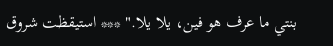بنتي ما عرف هو فين، يلا يلا." *** استيقظت شروق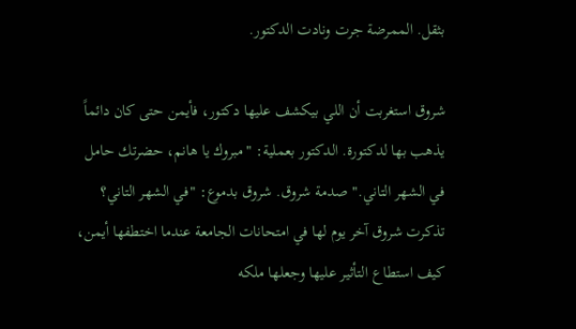بثقل. الممرضة جرت ونادت الدكتور.

شروق استغربت أن اللي بيكشف عليها دكتور، فأيمن حتى كان دائماً يذهب بها لدكتورة. الدكتور بعملية: "مبروك يا هانم، حضرتك حامل في الشهر التاني." صدمة شروق. شروق بدموع: "في الشهر التاني؟ تذكرت شروق آخر يوم لها في امتحانات الجامعة عندما اختطفها أيمن، كيف استطاع التأثير عليها وجعلها ملكه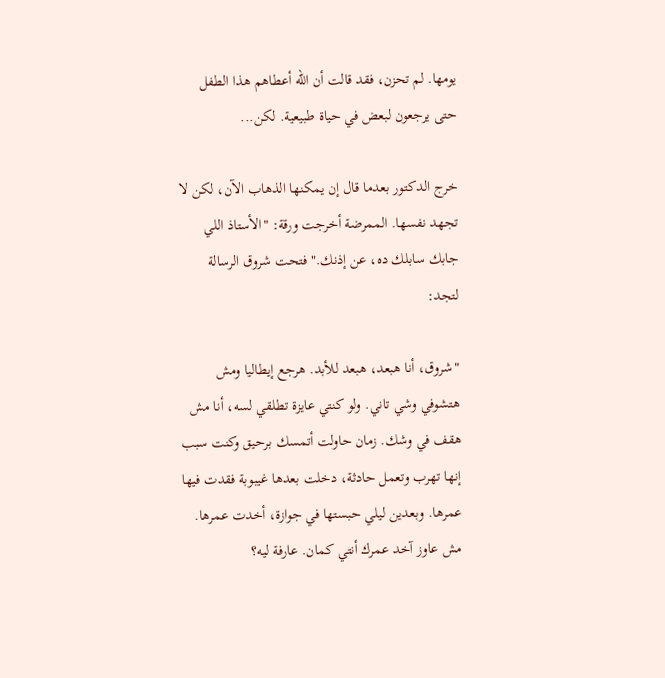يومها. لم تحزن، فقد قالت أن الله أعطاهم هذا الطفل حتى يرجعون لبعض في حياة طبيعية. لكن...

خرج الدكتور بعدما قال إن يمكنها الذهاب الآن، لكن لا تجهد نفسها. الممرضة أخرجت ورقة: "الأستاذ اللي جابك سابلك ده، عن إذنك." فتحت شروق الرسالة لتجد:

"شروق، أنا هبعد، هبعد للأبد. هرجع إيطاليا ومش هتشوفي وشي تاني. ولو كنتي عايزة تطلقي لسه، أنا مش هقف في وشك. زمان حاولت أتمسك برحيق وكنت سبب إنها تهرب وتعمل حادثة، دخلت بعدها غيبوبة فقدت فيها عمرها. وبعدين ليلي حبستها في جوازة، أخدت عمرها. مش عاوز آخد عمرك أنتي كمان. عارفة ليه؟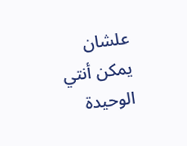علشان يمكن أنتي الوحيدة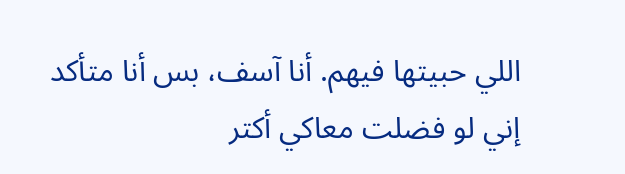اللي حبيتها فيهم. أنا آسف، بس أنا متأكد إني لو فضلت معاكي أكتر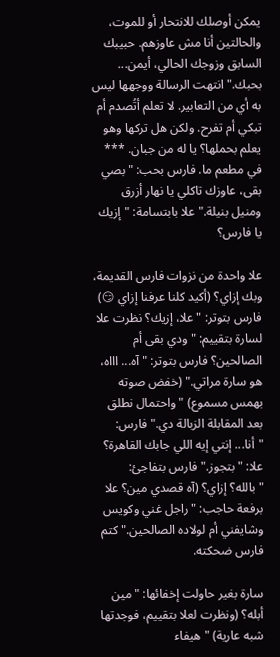يمكن أوصلك للانتحار أو للموت، والحالتين أنا مش عاوزهم. حبيبك السابق وزوجك الحالي، أيمن... بحبك." انتهت الرسالة ووجهها ليس به أي من التعابير. لا تعلم أتُصدم أم تبكي أم تفرح. ولكن هل تركها وهو يعلم بحملها؟ يا له من جبان. *** في مطعم ما. فارس بحب: "بصي بقى، عاوزك تاكلي يا نهار أزرق ومنيل بنيلة." علا بابتسامة: "إزيك يا فارس؟

علا واحدة من نزوات فارس القديمة، وبك إزاي؟ (أكيد كلنا عرفنا إزاي 😏) فارس بتوتر: "علا، إزيك؟ نظرت علا لسارة بتقييم: "ودي بقى أم الصالحين؟ فارس بتوتر: "آه... اااه، هو سارة مراتي." (خفض صوته بهمس مسموع) "واحتمال نطلق بعد المقابلة الزبالة دي." فارس: "أنا... إنتي إيه اللي جابك القاهرة؟ علا: "بتجوز." فارس بتفاجئ: "بالله؟ إزاي؟ (آه قصدي مين؟ علا برفعة حاجب: "راجل غني وكويس وشايفني أم لولاده الصالحين." كتم فارس ضحكته.

سارة بغير حاولت إخفائها: "مين أبله؟ (ونظرت لعلا بتقييم، فوجدتها شبه عارية) "هيفاء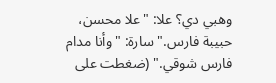وهبي دي؟ علا: "علا محسن، حبيبة فارس." سارة: "وأنا مدام فارس شوقي." (ضغطت على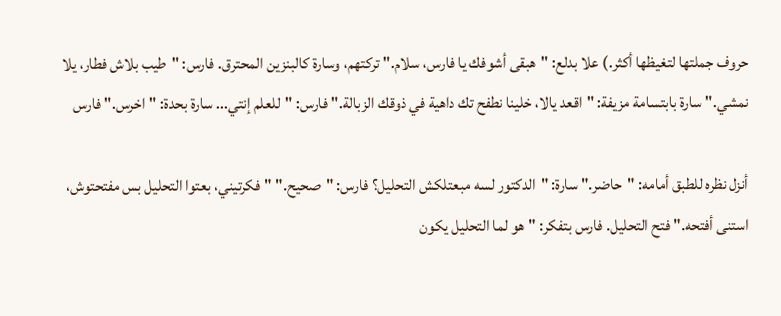حروف جملتها لتغيظها أكثر.) علا بدلع: "هبقى أشوفك يا فارس، سلام." تركتهم، وسارة كالبنزين المحترق. فارس: "طيب بلاش فطار، يلا نمشي." سارة بابتسامة مزيفة: "اقعد يالا، خلينا نطفح تك داهية في ذوقك الزبالة." فارس: "للعلم إنتي... سارة بحدة: "اخرس." فارس

أنزل نظره للطبق أمامه: "حاضر." سارة: "الدكتور لسه مبعتلكش التحليل؟ فارس: "صحيح." "فكرتيني، بعتوا التحليل بس مفتحتوش، استنى أفتحه." فتح التحليل. فارس بتفكر: "هو لما التحليل يكون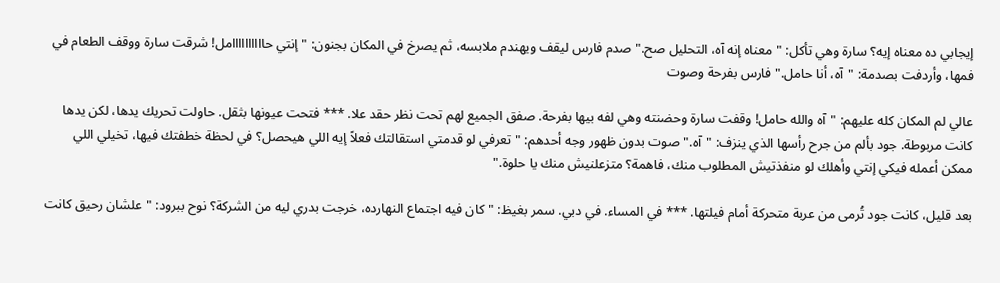إيجابي ده معناه إيه؟ سارة وهي تأكل: "معناه إنه آه، التحليل صح." صدم فارس ليقف ويهندم ملابسه، ثم يصرخ في المكان بجنون: "إنتي حاااااااااامل! شرقت سارة ووقف الطعام في فمها، وأردفت بصدمة: "آه، أنا حامل." فارس بفرحة وصوت

عالي لم المكان كله عليهم: "آه والله حامل! وقفت سارة وحضنته وهي لفه بيها بفرحة. صفق الجميع لهم تحت نظر حقد علا. *** فتحت عيونها بثقل. حاولت تحريك يدها، لكن يدها كانت مربوطة. جود بألم من جرح رأسها الذي ينزف: "آه." صوت بدون ظهور وجه أحدهم: "تعرفي لو قدمتي استقالتك فعلاً إيه اللي هيحصل؟ في لحظة خطفتك فيها، تخيلي اللي ممكن أعمله فيكي إنتي وأهلك لو منفذتيش المطلوب منك، فاهمة؟ متزعلنيش منك يا حلوة."

بعد قليل، كانت جود تُرمى من عربة متحركة أمام فيلتها. *** في المساء. في دبي. سمر بغيظ: "كان فيه اجتماع النهارده، خرجت بدري ليه من الشركة؟ نوح ببرود: "علشان رحيق كانت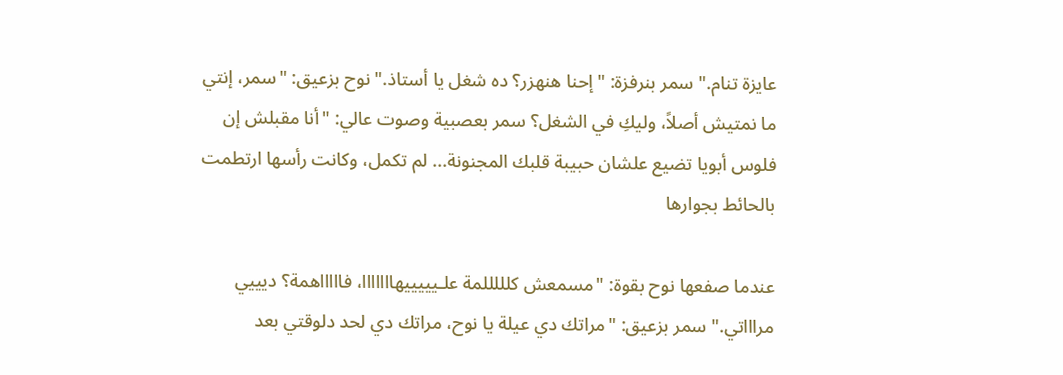عايزة تنام." سمر بنرفزة: "إحنا هنهزر؟ ده شغل يا أستاذ." نوح بزعيق: "سمر، إنتي ما نمتيش أصلاً، وليكِ في الشغل؟ سمر بعصبية وصوت عالي: "أنا مقبلش إن فلوس أبويا تضيع علشان حبيبة قلبك المجنونة... لم تكمل، وكانت رأسها ارتطمت بالحائط بجوارها

عندما صفعها نوح بقوة: "مسمعش كلللللمة علـيييييهااااااا، فاااااهمة؟ ديييي مراااتي." سمر بزعيق: "مراتك دي عيلة يا نوح، مراتك دي لحد دلوقتي بعد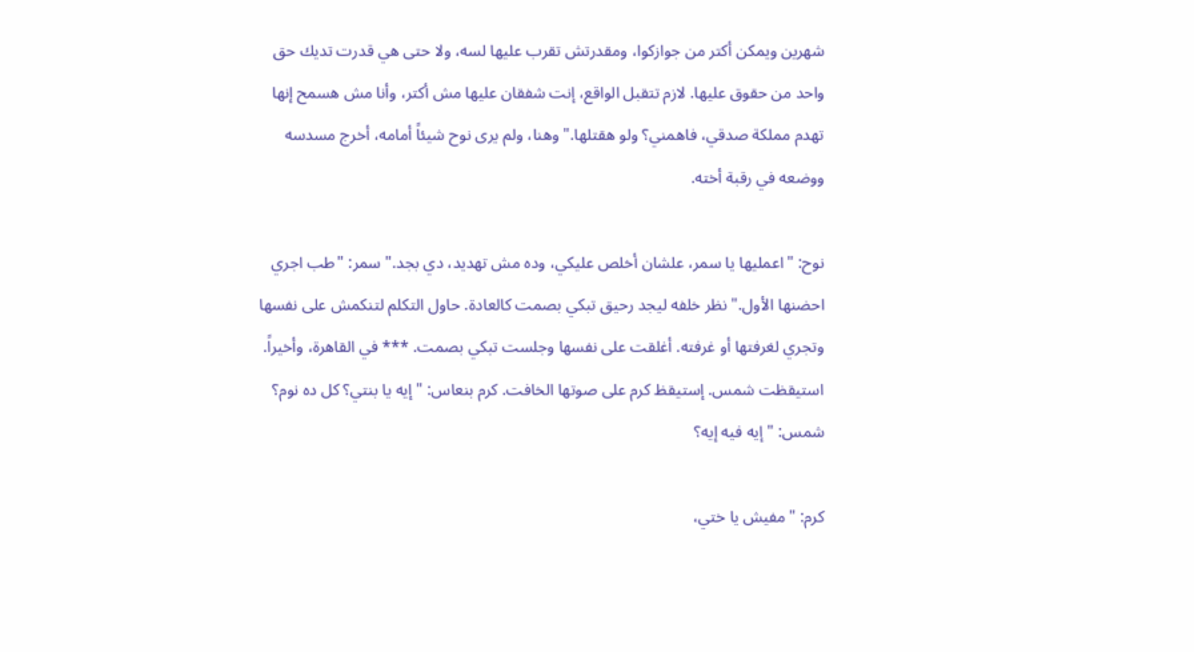شهرين ويمكن أكتر من جوازكوا، ومقدرتش تقرب عليها لسه، ولا حتى هي قدرت تديك حق واحد من حقوق عليها. لازم تتقبل الواقع، إنت شفقان عليها مش أكتر، وأنا مش هسمح إنها تهدم مملكة صدقي، فاهمني؟ ولو هقتلها." وهنا، ولم يرى نوح شيئاً أمامه، أخرج مسدسه ووضعه في رقبة أخته.

نوح: "اعمليها يا سمر، علشان أخلص عليكي، وده مش تهديد، دي بجد." سمر: "طب اجري احضنها الأول." نظر خلفه ليجد رحيق تبكي بصمت كالعادة. حاول التكلم لتنكمش على نفسها وتجري لغرفتها أو غرفته. أغلقت على نفسها وجلست تبكي بصمت. *** في القاهرة، وأخيراً. استيقظت شمس. إستيقظ كرم على صوتها الخافت. كرم بنعاس: "إيه يا بنتي؟ كل ده نوم؟ شمس: "إيه فيه إيه؟

كرم: "مفيش يا ختي،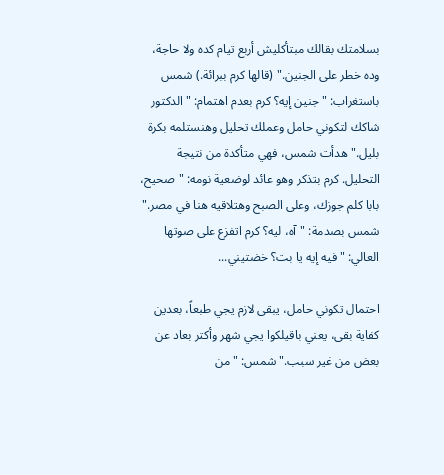بسلامتك بقالك مبتأكليش أربع تيام كده ولا حاجة، وده خطر على الجنين." (قالها كرم ببرائة.) شمس باستغراب: "جنين إيه؟ كرم بعدم اهتمام: "الدكتور شاكك لتكوني حامل وعملك تحليل وهنستلمه بكرة بليل." هدأت شمس، فهي متأكدة من نتيجة التحليل. كرم بتذكر وهو عائد لوضعية نومه: "صحيح، بابا كلم جوزك، وعلى الصبح وهتلاقيه هنا في مصر." شمس بصدمة: "آه، ليه؟ كرم اتفزع على صوتها العالي: "فيه إيه يا بت؟ خضتيني...

احتمال تكوني حامل، يبقى لازم يجي طبعاً، بعدين كفاية بقى، يعني باقيلكوا يجي شهر وأكتر بعاد عن بعض من غير سبب." شمس: "من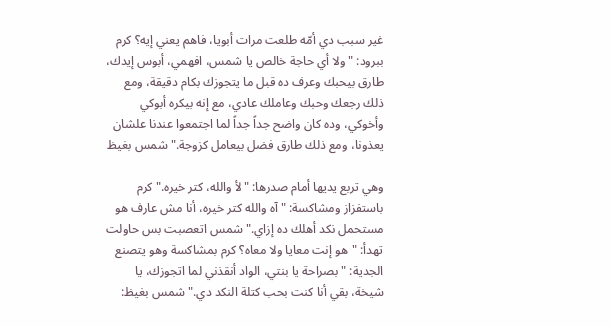غير سبب دي أمّه طلعت مرات أبويا، فاهم يعني إيه؟ كرم ببرود: "ولا أي حاجة خالص يا شمس، افهمي، أبوس إيدك، طارق بيحبك وعرف ده قبل ما يتجوزك بكام دقيقة، ومع ذلك رجعك وحبك وعاملك عادي، مع إنه بيكره أبوكي وأخوكي، وده كان واضح جداً جداً لما اجتمعوا عندنا علشان يعذونا، ومع ذلك طارق فضل بيعامل كزوجة." شمس بغيظ

وهي تربع يديها أمام صدرها: "لأ والله، كتر خيره." كرم باستفزاز ومشاكسة: "آه والله كتر خيره، أنا مش عارف هو مستحمل نكد أهلك ده إزاي." شمس اتعصبت بس حاولت تهدأ: "هو إنت معايا ولا معاه؟ كرم بمشاكسة وهو يتصنع الجدية: "بصراحة يا بنتي، الواد أنقذني لما اتجوزك، يا شيخة، بقي أنا كنت بحب كتلة النكد دي." شمس بغيظ: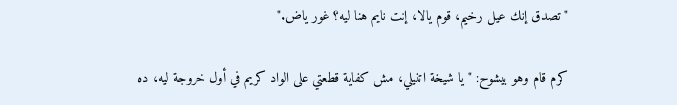"تصدق إنك عيل رخيم، قوم يالا، إنت نايم هنا ليه؟ غور ياض."

كرم قام وهو بيشوح: "يا شيخة اتنيلي، مش كفاية قطعتي على الواد كريم في أول خروجة ليه، ده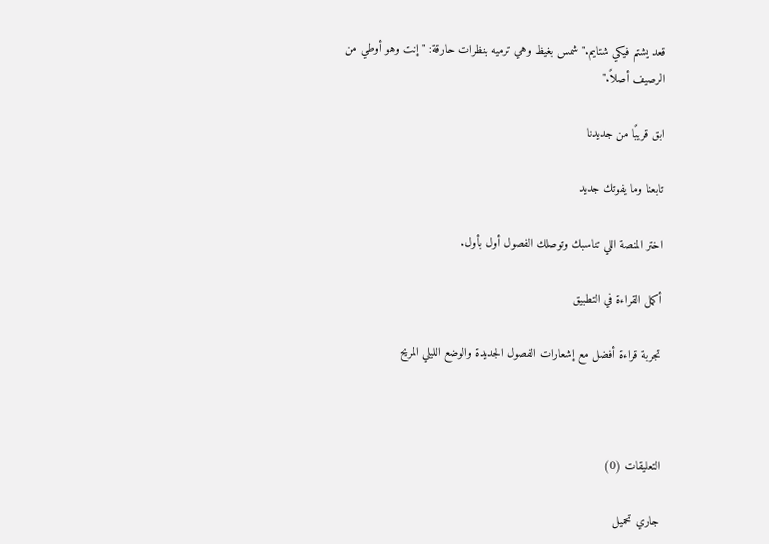قعد يشتم فيكي شتايم." شمس بغيظ وهي ترميه بنظرات حارقة: "إنت وهو أوطي من الرصيف أصلاً."

ابق قريبًا من جديدنا

تابعنا وما يفوتك جديد

اختر المنصة اللي تناسبك وتوصلك الفصول أول بأول.

أكمل القراءة في التطبيق

تجربة قراءة أفضل مع إشعارات الفصول الجديدة والوضع الليلي المريح



التعليقات (0)

جاري تحميل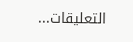التعليقات...